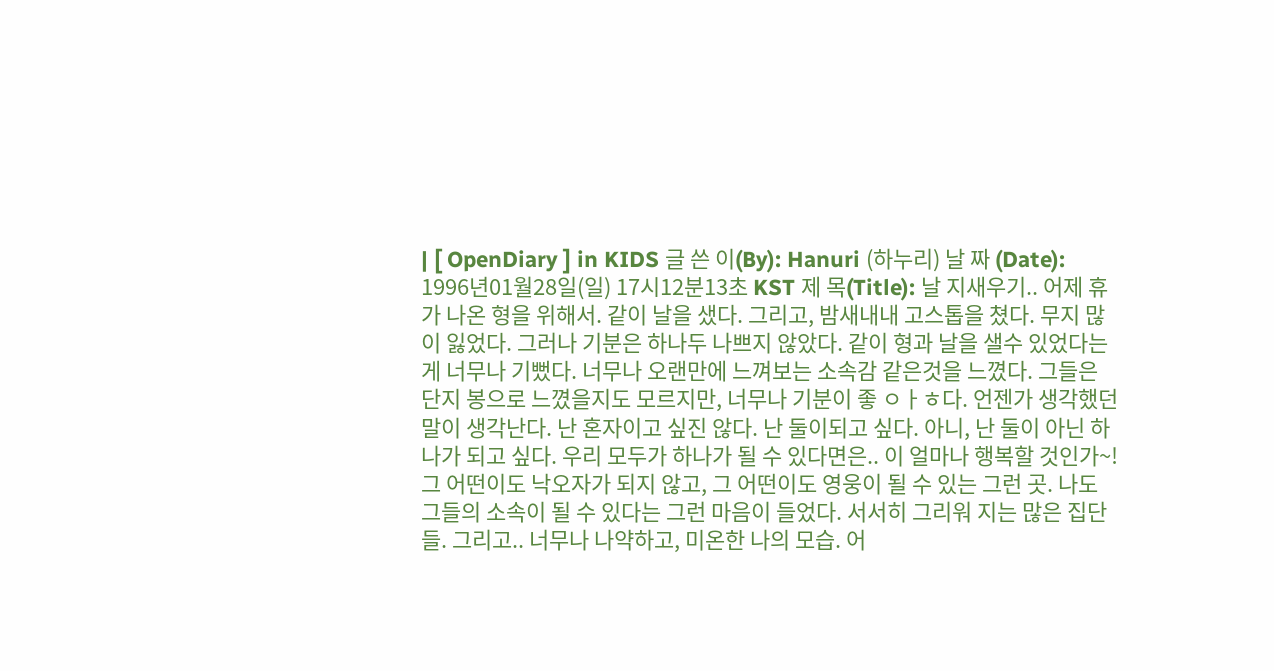| [ OpenDiary ] in KIDS 글 쓴 이(By): Hanuri (하누리) 날 짜 (Date): 1996년01월28일(일) 17시12분13초 KST 제 목(Title): 날 지새우기.. 어제 휴가 나온 형을 위해서. 같이 날을 샜다. 그리고, 밤새내내 고스톱을 쳤다. 무지 많이 잃었다. 그러나 기분은 하나두 나쁘지 않았다. 같이 형과 날을 샐수 있었다는게 너무나 기뻤다. 너무나 오랜만에 느껴보는 소속감 같은것을 느꼈다. 그들은 단지 봉으로 느꼈을지도 모르지만, 너무나 기분이 좋 ㅇㅏㅎ다. 언젠가 생각했던 말이 생각난다. 난 혼자이고 싶진 않다. 난 둘이되고 싶다. 아니, 난 둘이 아닌 하나가 되고 싶다. 우리 모두가 하나가 될 수 있다면은.. 이 얼마나 행복할 것인가~! 그 어떤이도 낙오자가 되지 않고, 그 어떤이도 영웅이 될 수 있는 그런 곳. 나도 그들의 소속이 될 수 있다는 그런 마음이 들었다. 서서히 그리워 지는 많은 집단들. 그리고.. 너무나 나약하고, 미온한 나의 모습. 어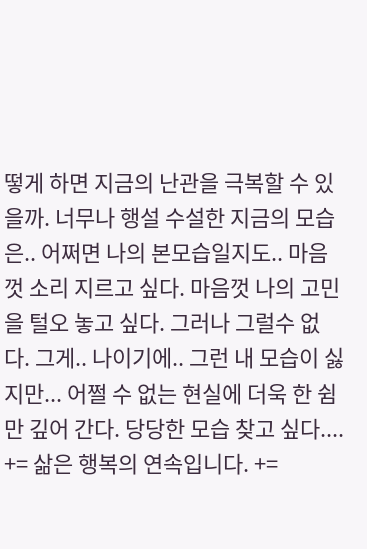떻게 하면 지금의 난관을 극복할 수 있을까. 너무나 행설 수설한 지금의 모습은.. 어쩌면 나의 본모습일지도.. 마음껏 소리 지르고 싶다. 마음껏 나의 고민을 털오 놓고 싶다. 그러나 그럴수 없다. 그게.. 나이기에.. 그런 내 모습이 싫지만... 어쩔 수 없는 현실에 더욱 한 쉼만 깊어 간다. 당당한 모습 찾고 싶다.... += 삶은 행복의 연속입니다. +=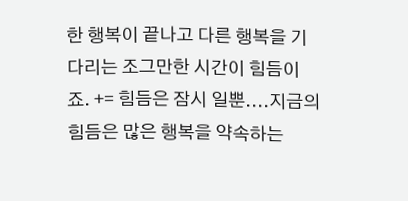한 행복이 끝나고 다른 행복을 기다리는 조그만한 시간이 힘듬이죠. += 힘듬은 잠시 일뿐....지금의 힘듬은 많은 행복을 약속하는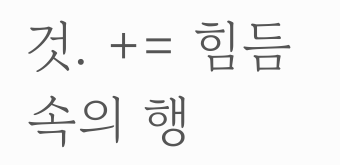것. += 힘듬속의 행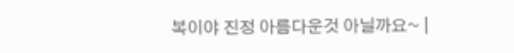복이야 진정 아름다운것 아닐까요~ |